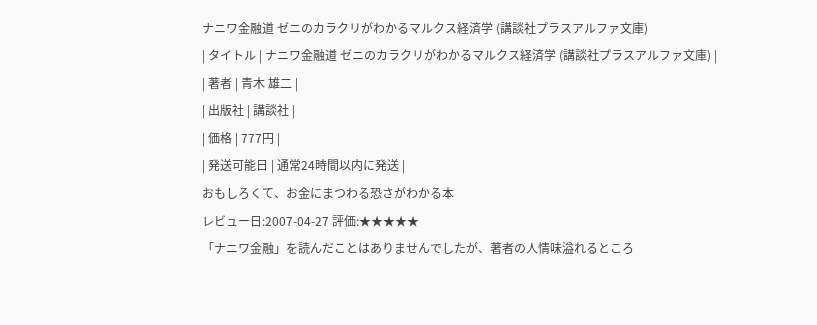ナニワ金融道 ゼニのカラクリがわかるマルクス経済学 (講談社プラスアルファ文庫)
| タイトル | ナニワ金融道 ゼニのカラクリがわかるマルクス経済学 (講談社プラスアルファ文庫) |
| 著者 | 青木 雄二 |
| 出版社 | 講談社 |
| 価格 | 777円 |
| 発送可能日 | 通常24時間以内に発送 |
おもしろくて、お金にまつわる恐さがわかる本
レビュー日:2007-04-27 評価:★★★★★
「ナニワ金融」を読んだことはありませんでしたが、著者の人情味溢れるところ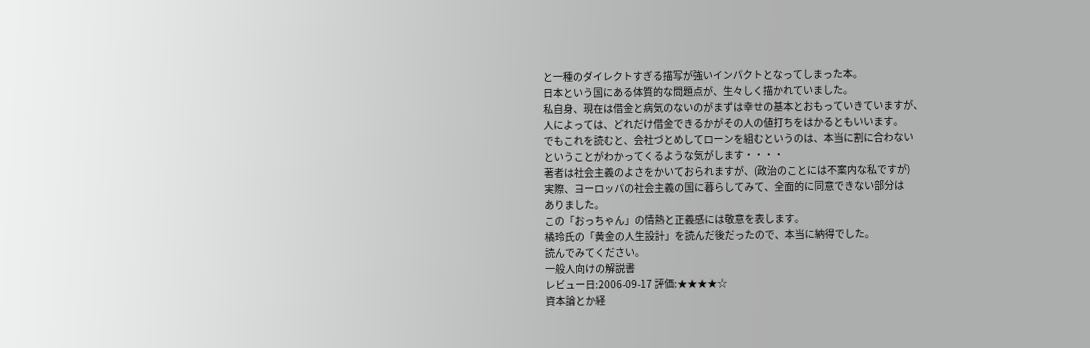と一種のダイレクトすぎる描写が強いインパクトとなってしまった本。
日本という国にある体質的な問題点が、生々しく描かれていました。
私自身、現在は借金と病気のないのがまずは幸せの基本とおもっていきていますが、
人によっては、どれだけ借金できるかがその人の値打ちをはかるともいいます。
でもこれを読むと、会社づとめしてローンを組むというのは、本当に割に合わない
ということがわかってくるような気がします・・・・
著者は社会主義のよさをかいておられますが、(政治のことには不案内な私ですが)
実際、ヨーロッパの社会主義の国に暮らしてみて、全面的に同意できない部分は
ありました。
この「おっちゃん」の情熱と正義感には敬意を表します。
橘玲氏の「黄金の人生設計」を読んだ後だったので、本当に納得でした。
読んでみてください。
一般人向けの解説書
レビュー日:2006-09-17 評価:★★★★☆
資本論とか経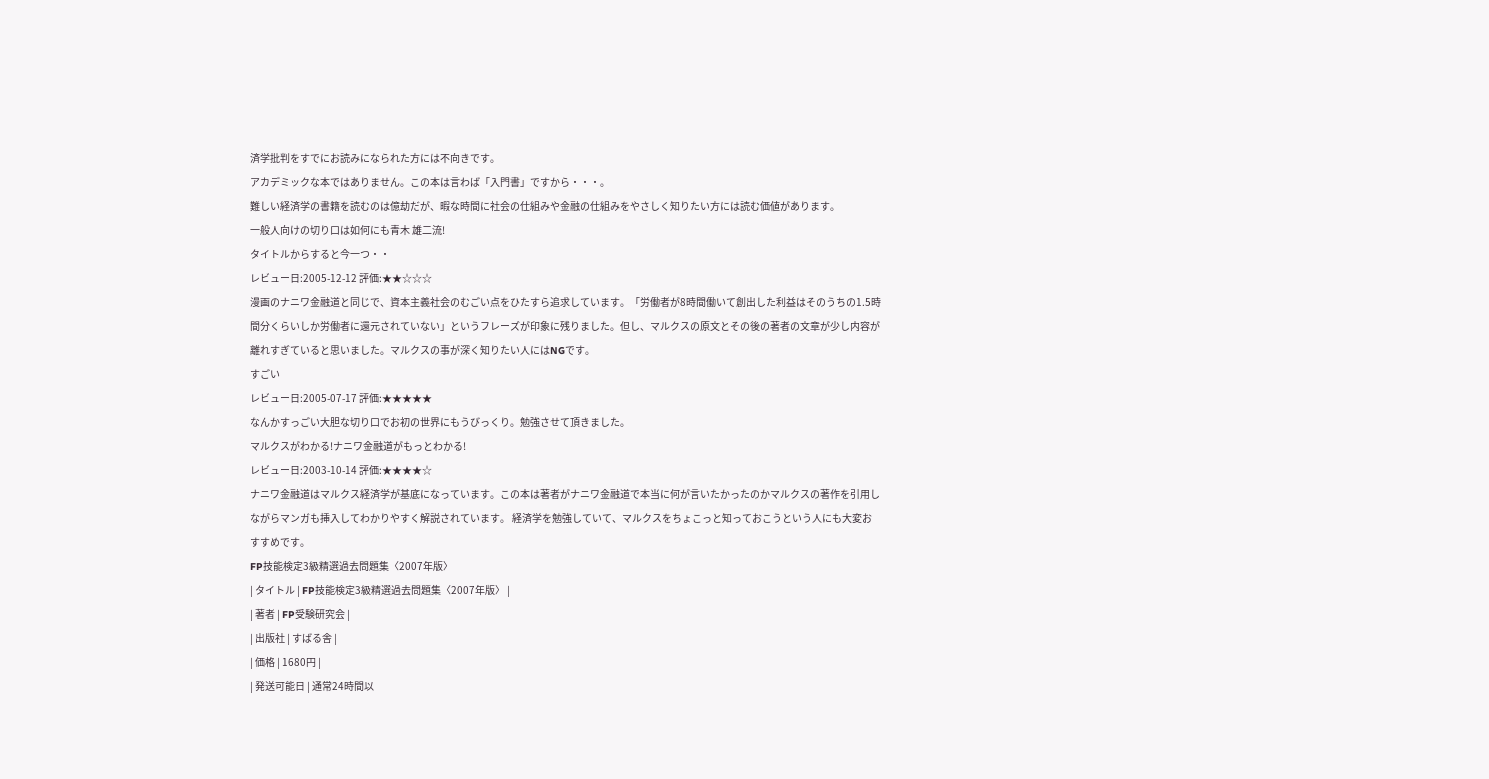済学批判をすでにお読みになられた方には不向きです。
アカデミックな本ではありません。この本は言わば「入門書」ですから・・・。
難しい経済学の書籍を読むのは億劫だが、暇な時間に社会の仕組みや金融の仕組みをやさしく知りたい方には読む価値があります。
一般人向けの切り口は如何にも青木 雄二流!
タイトルからすると今一つ・・
レビュー日:2005-12-12 評価:★★☆☆☆
漫画のナニワ金融道と同じで、資本主義社会のむごい点をひたすら追求しています。「労働者が8時間働いて創出した利益はそのうちの1.5時間分くらいしか労働者に還元されていない」というフレーズが印象に残りました。但し、マルクスの原文とその後の著者の文章が少し内容が離れすぎていると思いました。マルクスの事が深く知りたい人にはNGです。
すごい
レビュー日:2005-07-17 評価:★★★★★
なんかすっごい大胆な切り口でお初の世界にもうびっくり。勉強させて頂きました。
マルクスがわかる!ナニワ金融道がもっとわかる!
レビュー日:2003-10-14 評価:★★★★☆
ナニワ金融道はマルクス経済学が基底になっています。この本は著者がナニワ金融道で本当に何が言いたかったのかマルクスの著作を引用しながらマンガも挿入してわかりやすく解説されています。 経済学を勉強していて、マルクスをちょこっと知っておこうという人にも大変おすすめです。
FP技能検定3級精選過去問題集〈2007年版〉
| タイトル | FP技能検定3級精選過去問題集〈2007年版〉 |
| 著者 | FP受験研究会 |
| 出版社 | すばる舎 |
| 価格 | 1680円 |
| 発送可能日 | 通常24時間以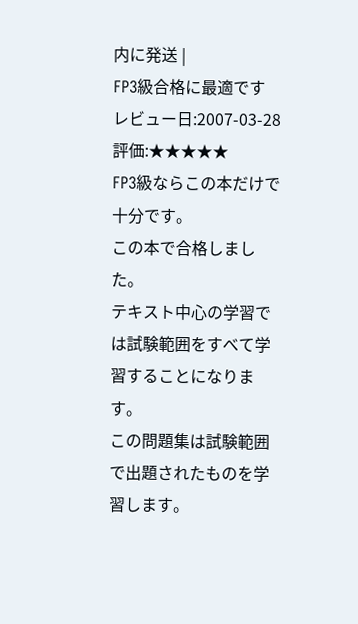内に発送 |
FP3級合格に最適です
レビュー日:2007-03-28 評価:★★★★★
FP3級ならこの本だけで十分です。
この本で合格しました。
テキスト中心の学習では試験範囲をすべて学習することになります。
この問題集は試験範囲で出題されたものを学習します。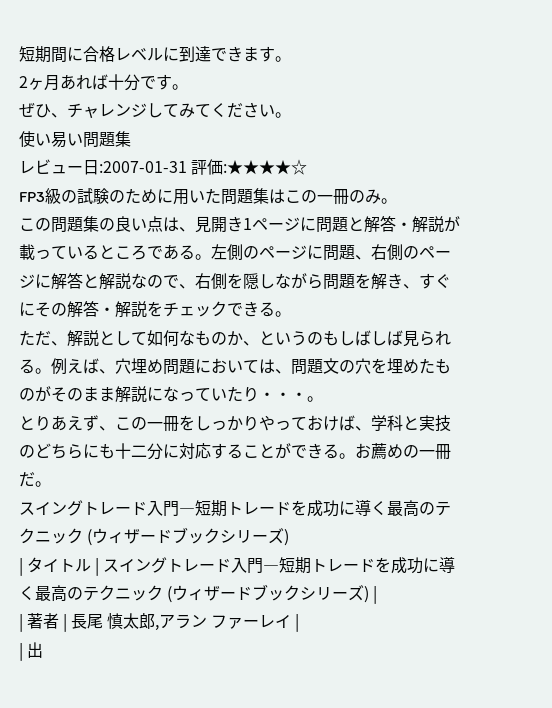短期間に合格レベルに到達できます。
2ヶ月あれば十分です。
ぜひ、チャレンジしてみてください。
使い易い問題集
レビュー日:2007-01-31 評価:★★★★☆
FP3級の試験のために用いた問題集はこの一冊のみ。
この問題集の良い点は、見開き1ページに問題と解答・解説が載っているところである。左側のページに問題、右側のページに解答と解説なので、右側を隠しながら問題を解き、すぐにその解答・解説をチェックできる。
ただ、解説として如何なものか、というのもしばしば見られる。例えば、穴埋め問題においては、問題文の穴を埋めたものがそのまま解説になっていたり・・・。
とりあえず、この一冊をしっかりやっておけば、学科と実技のどちらにも十二分に対応することができる。お薦めの一冊だ。
スイングトレード入門―短期トレードを成功に導く最高のテクニック (ウィザードブックシリーズ)
| タイトル | スイングトレード入門―短期トレードを成功に導く最高のテクニック (ウィザードブックシリーズ) |
| 著者 | 長尾 慎太郎,アラン ファーレイ |
| 出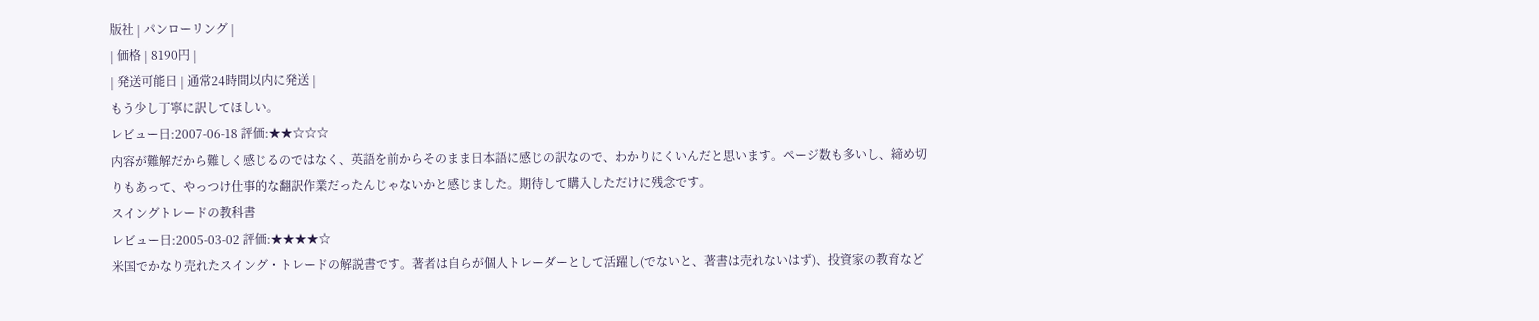版社 | パンローリング |
| 価格 | 8190円 |
| 発送可能日 | 通常24時間以内に発送 |
もう少し丁寧に訳してほしい。
レビュー日:2007-06-18 評価:★★☆☆☆
内容が難解だから難しく感じるのではなく、英語を前からそのまま日本語に感じの訳なので、わかりにくいんだと思います。ページ数も多いし、締め切りもあって、やっつけ仕事的な翻訳作業だったんじゃないかと感じました。期待して購入しただけに残念です。
スイングトレードの教科書
レビュー日:2005-03-02 評価:★★★★☆
米国でかなり売れたスイング・トレードの解説書です。著者は自らが個人トレーダーとして活躍し(でないと、著書は売れないはず)、投資家の教育など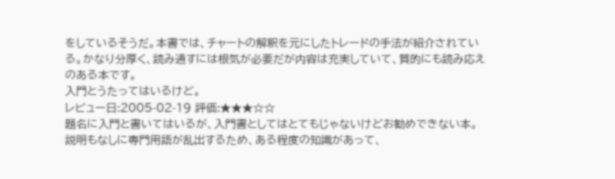をしているそうだ。本書では、チャートの解釈を元にしたトレードの手法が紹介されている。かなり分厚く、読み通すには根気が必要だが内容は充実していて、質的にも読み応えのある本です。
入門とうたってはいるけど。
レビュー日:2005-02-19 評価:★★★☆☆
題名に入門と書いてはいるが、入門書としてはとてもじゃないけどお勧めできない本。説明もなしに専門用語が乱出するため、ある程度の知識があって、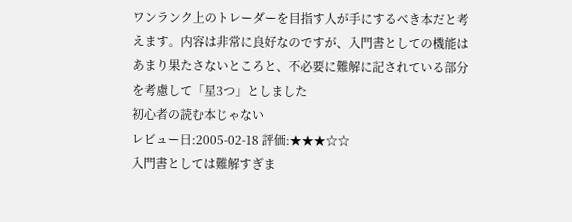ワンランク上のトレーダーを目指す人が手にするべき本だと考えます。内容は非常に良好なのですが、入門書としての機能はあまり果たさないところと、不必要に難解に記されている部分を考慮して「星3つ」としました
初心者の読む本じゃない
レビュー日:2005-02-18 評価:★★★☆☆
入門書としては難解すぎま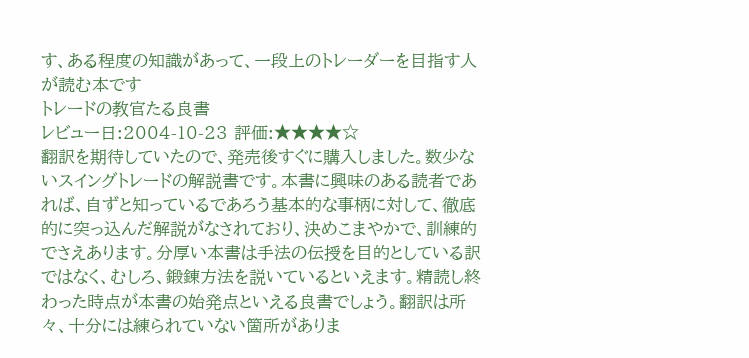す、ある程度の知識があって、一段上のトレーダーを目指す人が読む本です
トレードの教官たる良書
レビュー日:2004-10-23 評価:★★★★☆
翻訳を期待していたので、発売後すぐに購入しました。数少ないスイングトレードの解説書です。本書に興味のある読者であれば、自ずと知っているであろう基本的な事柄に対して、徹底的に突っ込んだ解説がなされており、決めこまやかで、訓練的でさえあります。分厚い本書は手法の伝授を目的としている訳ではなく、むしろ、鍛錬方法を説いているといえます。精読し終わった時点が本書の始発点といえる良書でしょう。翻訳は所々、十分には練られていない箇所がありま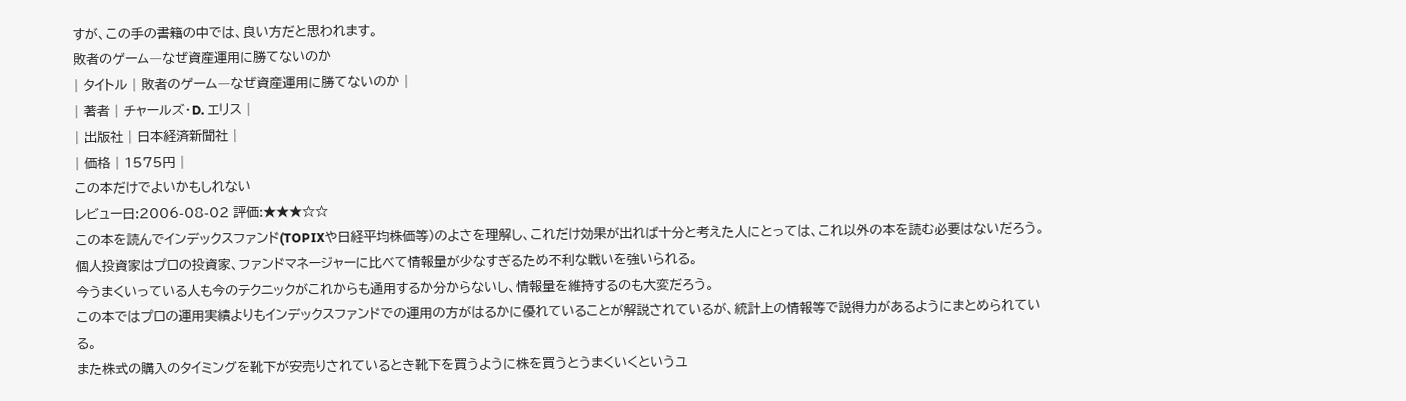すが、この手の書籍の中では、良い方だと思われます。
敗者のゲーム―なぜ資産運用に勝てないのか
| タイトル | 敗者のゲーム―なぜ資産運用に勝てないのか |
| 著者 | チャールズ・D. エリス |
| 出版社 | 日本経済新聞社 |
| 価格 | 1575円 |
この本だけでよいかもしれない
レビュー日:2006-08-02 評価:★★★☆☆
この本を読んでインデックスファンド(TOPIXや日経平均株価等)のよさを理解し、これだけ効果が出れば十分と考えた人にとっては、これ以外の本を読む必要はないだろう。
個人投資家はプロの投資家、ファンドマネージャーに比べて情報量が少なすぎるため不利な戦いを強いられる。
今うまくいっている人も今のテクニックがこれからも通用するか分からないし、情報量を維持するのも大変だろう。
この本ではプロの運用実績よりもインデックスファンドでの運用の方がはるかに優れていることが解説されているが、統計上の情報等で説得力があるようにまとめられている。
また株式の購入のタイミングを靴下が安売りされているとき靴下を買うように株を買うとうまくいくというユ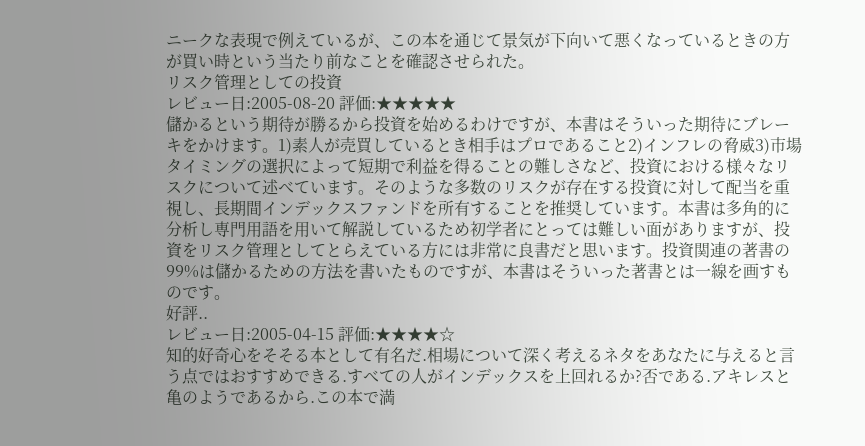ニークな表現で例えているが、この本を通じて景気が下向いて悪くなっているときの方が買い時という当たり前なことを確認させられた。
リスク管理としての投資
レビュー日:2005-08-20 評価:★★★★★
儲かるという期待が勝るから投資を始めるわけですが、本書はそういった期待にブレーキをかけます。1)素人が売買しているとき相手はプロであること2)インフレの脅威3)市場タイミングの選択によって短期で利益を得ることの難しさなど、投資における様々なリスクについて述べています。そのような多数のリスクが存在する投資に対して配当を重視し、長期間インデックスファンドを所有することを推奨しています。本書は多角的に分析し専門用語を用いて解説しているため初学者にとっては難しい面がありますが、投資をリスク管理としてとらえている方には非常に良書だと思います。投資関連の著書の99%は儲かるための方法を書いたものですが、本書はそういった著書とは一線を画すものです。
好評..
レビュー日:2005-04-15 評価:★★★★☆
知的好奇心をそそる本として有名だ.相場について深く考えるネタをあなたに与えると言う点ではおすすめできる.すべての人がインデックスを上回れるか?否である.アキレスと亀のようであるから.この本で満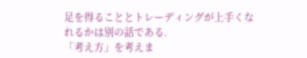足を得ることとトレーディングが上手くなれるかは別の話である.
「考え方」を考えま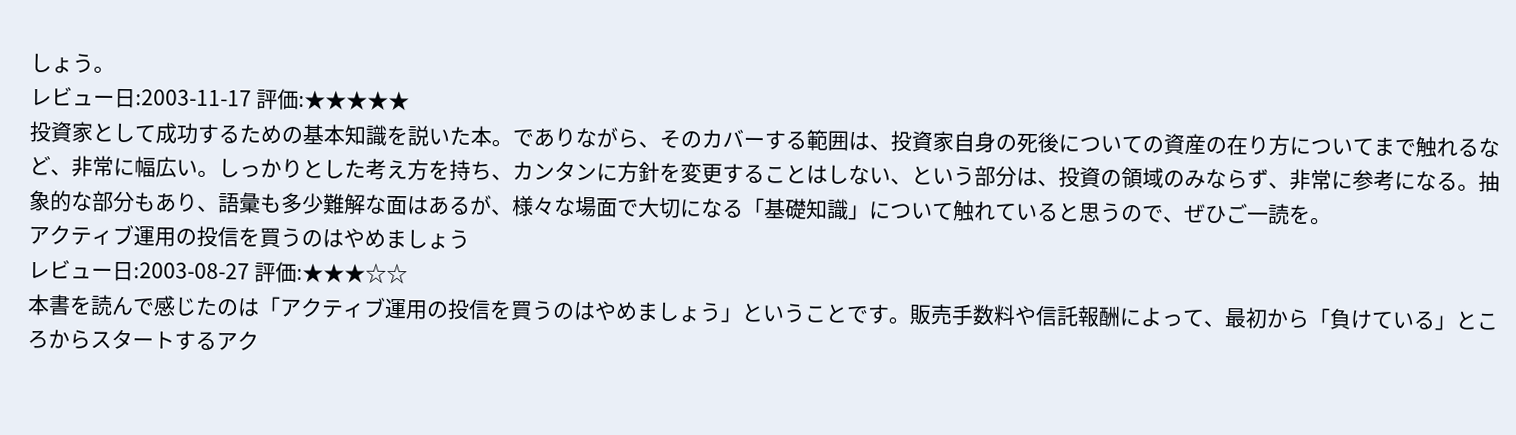しょう。
レビュー日:2003-11-17 評価:★★★★★
投資家として成功するための基本知識を説いた本。でありながら、そのカバーする範囲は、投資家自身の死後についての資産の在り方についてまで触れるなど、非常に幅広い。しっかりとした考え方を持ち、カンタンに方針を変更することはしない、という部分は、投資の領域のみならず、非常に参考になる。抽象的な部分もあり、語彙も多少難解な面はあるが、様々な場面で大切になる「基礎知識」について触れていると思うので、ぜひご一読を。
アクティブ運用の投信を買うのはやめましょう
レビュー日:2003-08-27 評価:★★★☆☆
本書を読んで感じたのは「アクティブ運用の投信を買うのはやめましょう」ということです。販売手数料や信託報酬によって、最初から「負けている」ところからスタートするアク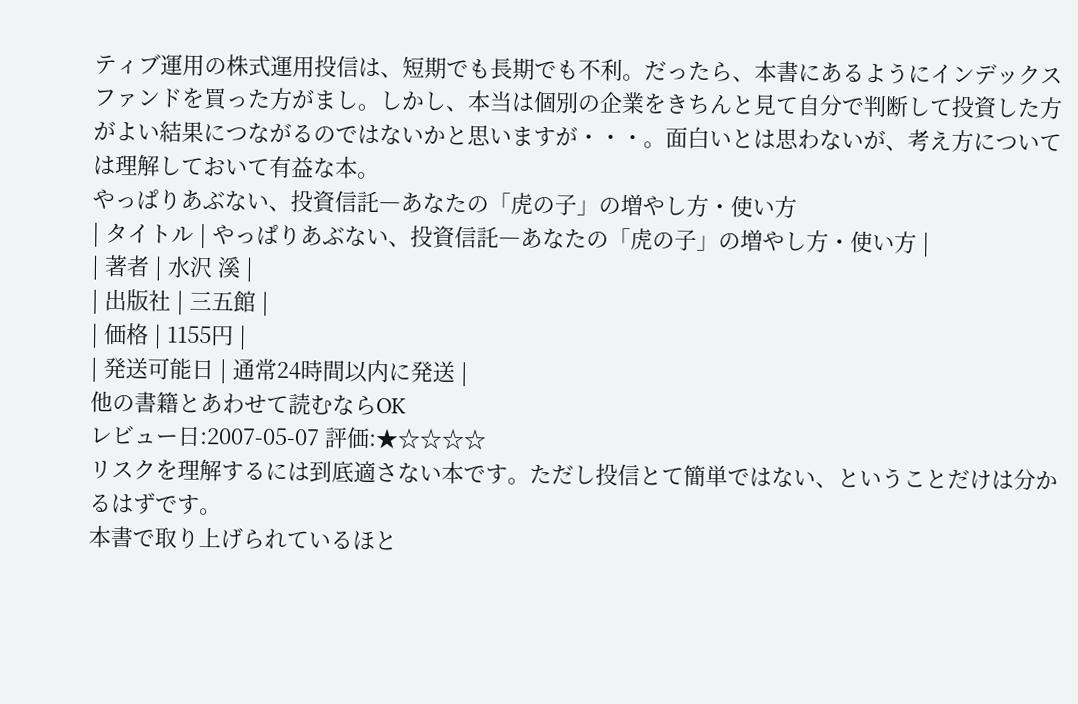ティブ運用の株式運用投信は、短期でも長期でも不利。だったら、本書にあるようにインデックスファンドを買った方がまし。しかし、本当は個別の企業をきちんと見て自分で判断して投資した方がよい結果につながるのではないかと思いますが・・・。面白いとは思わないが、考え方については理解しておいて有益な本。
やっぱりあぶない、投資信託―あなたの「虎の子」の増やし方・使い方
| タイトル | やっぱりあぶない、投資信託―あなたの「虎の子」の増やし方・使い方 |
| 著者 | 水沢 溪 |
| 出版社 | 三五館 |
| 価格 | 1155円 |
| 発送可能日 | 通常24時間以内に発送 |
他の書籍とあわせて読むならOK
レビュー日:2007-05-07 評価:★☆☆☆☆
リスクを理解するには到底適さない本です。ただし投信とて簡単ではない、ということだけは分かるはずです。
本書で取り上げられているほと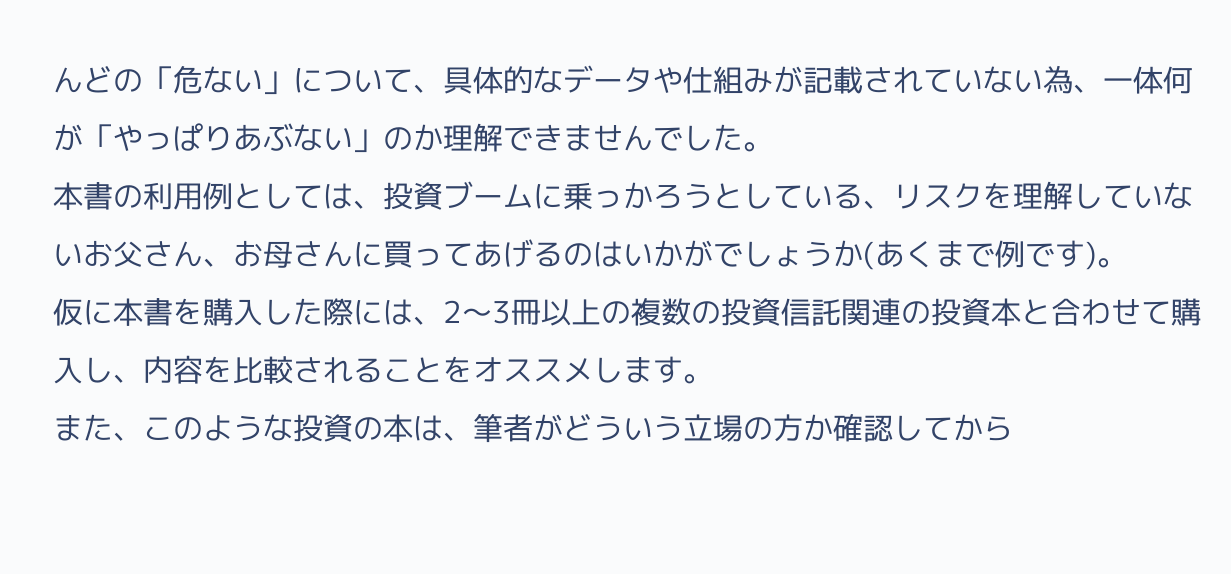んどの「危ない」について、具体的なデータや仕組みが記載されていない為、一体何が「やっぱりあぶない」のか理解できませんでした。
本書の利用例としては、投資ブームに乗っかろうとしている、リスクを理解していないお父さん、お母さんに買ってあげるのはいかがでしょうか(あくまで例です)。
仮に本書を購入した際には、2〜3冊以上の複数の投資信託関連の投資本と合わせて購入し、内容を比較されることをオススメします。
また、このような投資の本は、筆者がどういう立場の方か確認してから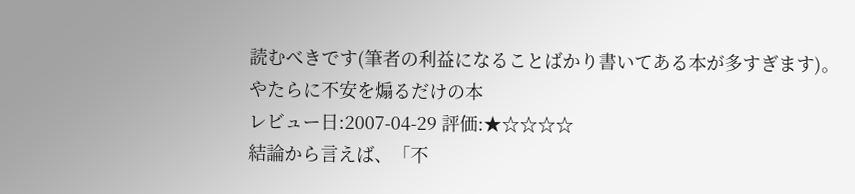読むべきです(筆者の利益になることばかり書いてある本が多すぎます)。
やたらに不安を煽るだけの本
レビュー日:2007-04-29 評価:★☆☆☆☆
結論から言えば、「不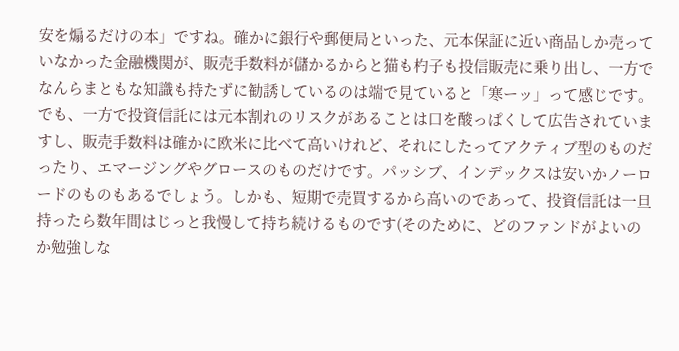安を煽るだけの本」ですね。確かに銀行や郵便局といった、元本保証に近い商品しか売っていなかった金融機関が、販売手数料が儲かるからと猫も杓子も投信販売に乗り出し、一方でなんらまともな知識も持たずに勧誘しているのは端で見ていると「寒ーッ」って感じです。
でも、一方で投資信託には元本割れのリスクがあることは口を酸っぱくして広告されていますし、販売手数料は確かに欧米に比べて高いけれど、それにしたってアクティブ型のものだったり、エマージングやグロースのものだけです。パッシブ、インデックスは安いかノーロードのものもあるでしょう。しかも、短期で売買するから高いのであって、投資信託は一旦持ったら数年間はじっと我慢して持ち続けるものです(そのために、どのファンドがよいのか勉強しな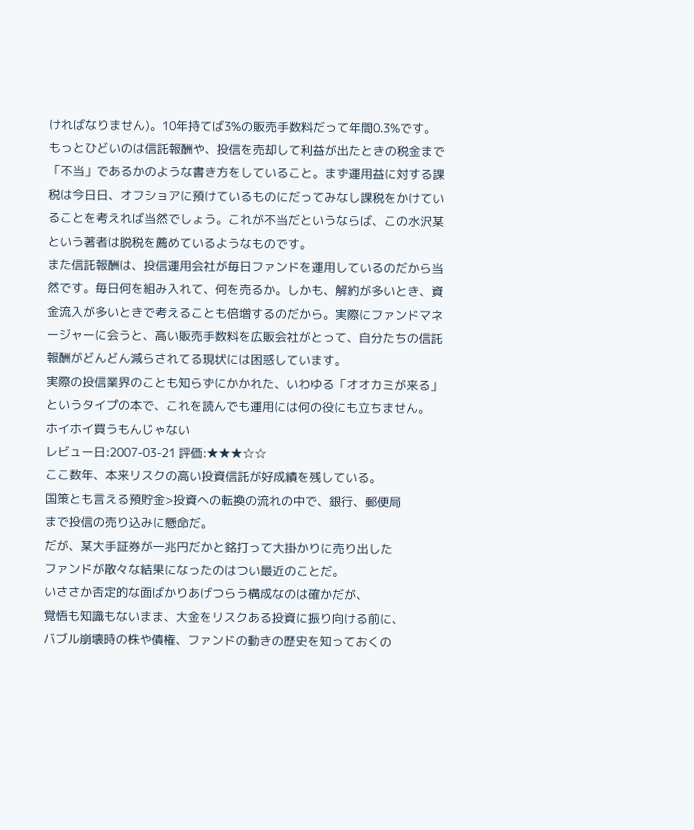ければなりません)。10年持てば3%の販売手数料だって年間0.3%です。
もっとひどいのは信託報酬や、投信を売却して利益が出たときの税金まで「不当」であるかのような書き方をしていること。まず運用益に対する課税は今日日、オフショアに預けているものにだってみなし課税をかけていることを考えれば当然でしょう。これが不当だというならば、この水沢某という著者は脱税を薦めているようなものです。
また信託報酬は、投信運用会社が毎日ファンドを運用しているのだから当然です。毎日何を組み入れて、何を売るか。しかも、解約が多いとき、資金流入が多いときで考えることも倍増するのだから。実際にファンドマネージャーに会うと、高い販売手数料を広販会社がとって、自分たちの信託報酬がどんどん減らされてる現状には困惑しています。
実際の投信業界のことも知らずにかかれた、いわゆる「オオカミが来る」というタイプの本で、これを読んでも運用には何の役にも立ちません。
ホイホイ買うもんじゃない
レビュー日:2007-03-21 評価:★★★☆☆
ここ数年、本来リスクの高い投資信託が好成績を残している。
国策とも言える預貯金>投資への転換の流れの中で、銀行、郵便局
まで投信の売り込みに懸命だ。
だが、某大手証券が一兆円だかと銘打って大掛かりに売り出した
ファンドが散々な結果になったのはつい最近のことだ。
いささか否定的な面ばかりあげつらう構成なのは確かだが、
覚悟も知識もないまま、大金をリスクある投資に振り向ける前に、
バブル崩壊時の株や債権、ファンドの動きの歴史を知っておくの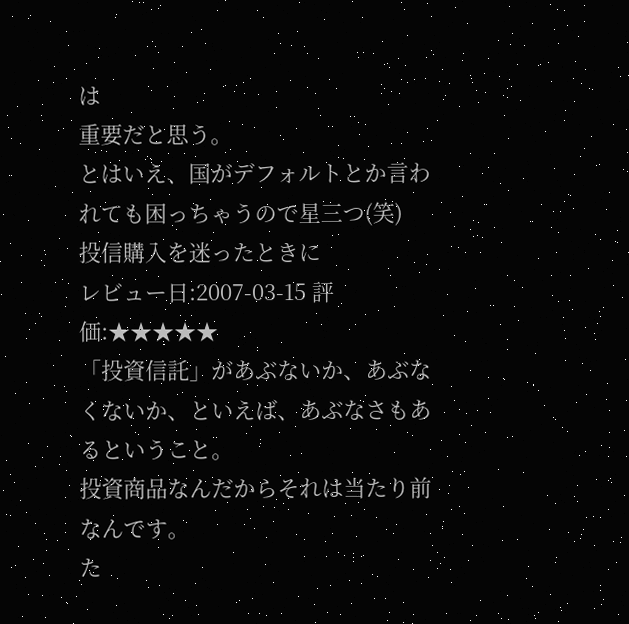は
重要だと思う。
とはいえ、国がデフォルトとか言われても困っちゃうので星三つ(笑)
投信購入を迷ったときに
レビュー日:2007-03-15 評価:★★★★★
「投資信託」があぶないか、あぶなくないか、といえば、あぶなさもあるということ。
投資商品なんだからそれは当たり前なんです。
た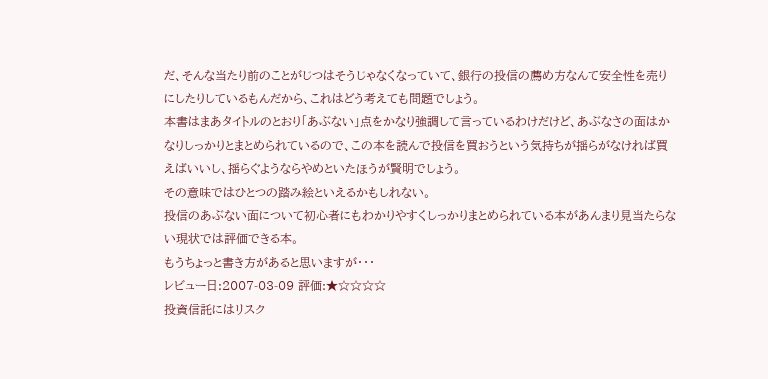だ、そんな当たり前のことがじつはそうじゃなくなっていて、銀行の投信の薦め方なんて安全性を売りにしたりしているもんだから、これはどう考えても問題でしょう。
本書はまあタイトルのとおり「あぶない」点をかなり強調して言っているわけだけど、あぶなさの面はかなりしっかりとまとめられているので、この本を読んで投信を買おうという気持ちが揺らがなければ買えばいいし、揺らぐようならやめといたほうが賢明でしょう。
その意味ではひとつの踏み絵といえるかもしれない。
投信のあぶない面について初心者にもわかりやすくしっかりまとめられている本があんまり見当たらない現状では評価できる本。
もうちょっと書き方があると思いますが・・・
レビュー日:2007-03-09 評価:★☆☆☆☆
投資信託にはリスク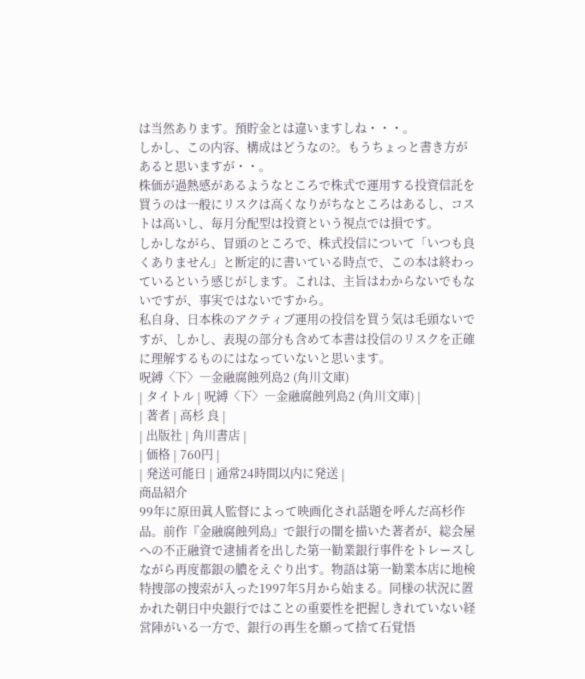は当然あります。預貯金とは違いますしね・・・。
しかし、この内容、構成はどうなの?。もうちょっと書き方があると思いますが・・。
株価が過熱感があるようなところで株式で運用する投資信託を買うのは一般にリスクは高くなりがちなところはあるし、コストは高いし、毎月分配型は投資という視点では損です。
しかしながら、冒頭のところで、株式投信について「いつも良くありません」と断定的に書いている時点で、この本は終わっているという感じがします。これは、主旨はわからないでもないですが、事実ではないですから。
私自身、日本株のアクティブ運用の投信を買う気は毛頭ないですが、しかし、表現の部分も含めて本書は投信のリスクを正確に理解するものにはなっていないと思います。
呪縛〈下〉―金融腐蝕列島2 (角川文庫)
| タイトル | 呪縛〈下〉―金融腐蝕列島2 (角川文庫) |
| 著者 | 高杉 良 |
| 出版社 | 角川書店 |
| 価格 | 760円 |
| 発送可能日 | 通常24時間以内に発送 |
商品紹介
99年に原田眞人監督によって映画化され話題を呼んだ高杉作品。前作『金融腐蝕列島』で銀行の闇を描いた著者が、総会屋への不正融資で逮捕者を出した第一勧業銀行事件をトレースしながら再度都銀の膿をえぐり出す。物語は第一勧業本店に地検特捜部の捜索が入った1997年5月から始まる。同様の状況に置かれた朝日中央銀行ではことの重要性を把握しきれていない経営陣がいる一方で、銀行の再生を願って捨て石覚悟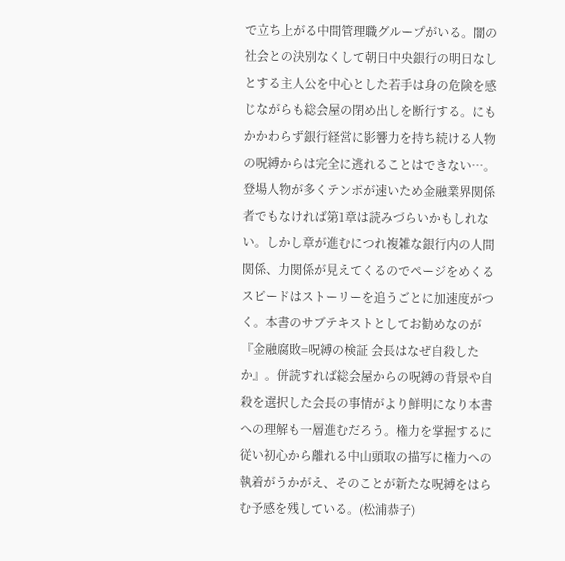で立ち上がる中間管理職グループがいる。闇の社会との決別なくして朝日中央銀行の明日なしとする主人公を中心とした若手は身の危険を感じながらも総会屋の閉め出しを断行する。にもかかわらず銀行経営に影響力を持ち続ける人物の呪縛からは完全に逃れることはできない…。登場人物が多くテンポが速いため金融業界関係者でもなければ第1章は読みづらいかもしれない。しかし章が進むにつれ複雑な銀行内の人間関係、力関係が見えてくるのでページをめくるスピードはストーリーを追うごとに加速度がつく。本書のサブテキストとしてお勧めなのが『金融腐敗=呪縛の検証 会長はなぜ自殺したか』。併読すれば総会屋からの呪縛の背景や自殺を選択した会長の事情がより鮮明になり本書への理解も一層進むだろう。権力を掌握するに従い初心から離れる中山頭取の描写に権力への執着がうかがえ、そのことが新たな呪縛をはらむ予感を残している。(松浦恭子)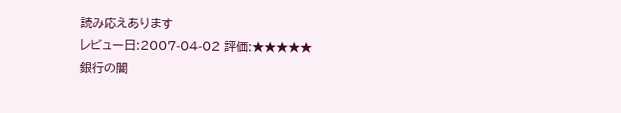読み応えあります
レビュー日:2007-04-02 評価:★★★★★
銀行の闇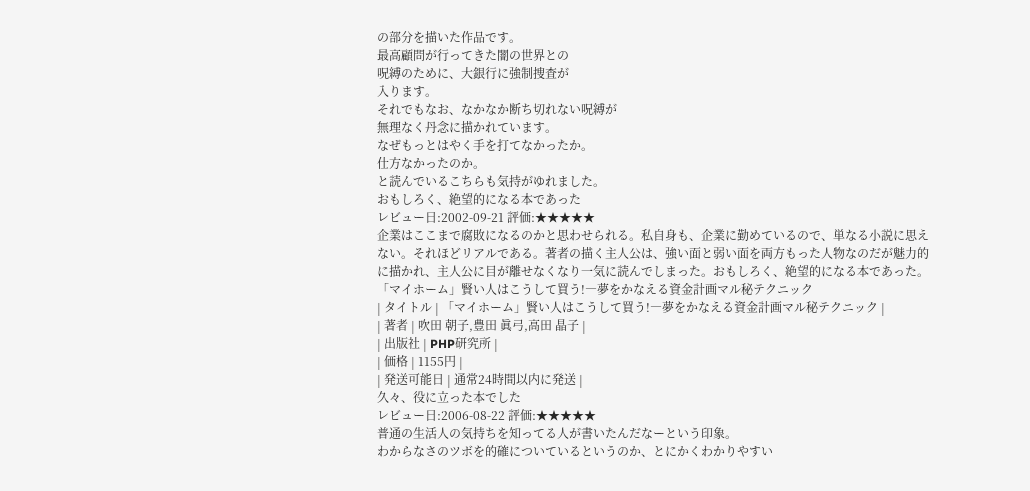の部分を描いた作品です。
最高顧問が行ってきた闇の世界との
呪縛のために、大銀行に強制捜査が
入ります。
それでもなお、なかなか断ち切れない呪縛が
無理なく丹念に描かれています。
なぜもっとはやく手を打てなかったか。
仕方なかったのか。
と読んでいるこちらも気持がゆれました。
おもしろく、絶望的になる本であった
レビュー日:2002-09-21 評価:★★★★★
企業はここまで腐敗になるのかと思わせられる。私自身も、企業に勤めているので、単なる小説に思えない。それほどリアルである。著者の描く主人公は、強い面と弱い面を両方もった人物なのだが魅力的に描かれ、主人公に目が離せなくなり一気に読んでしまった。おもしろく、絶望的になる本であった。
「マイホーム」賢い人はこうして買う!―夢をかなえる資金計画マル秘テクニック
| タイトル | 「マイホーム」賢い人はこうして買う!―夢をかなえる資金計画マル秘テクニック |
| 著者 | 吹田 朝子,豊田 眞弓,高田 晶子 |
| 出版社 | PHP研究所 |
| 価格 | 1155円 |
| 発送可能日 | 通常24時間以内に発送 |
久々、役に立った本でした
レビュー日:2006-08-22 評価:★★★★★
普通の生活人の気持ちを知ってる人が書いたんだなーという印象。
わからなさのツボを的確についているというのか、とにかくわかりやすい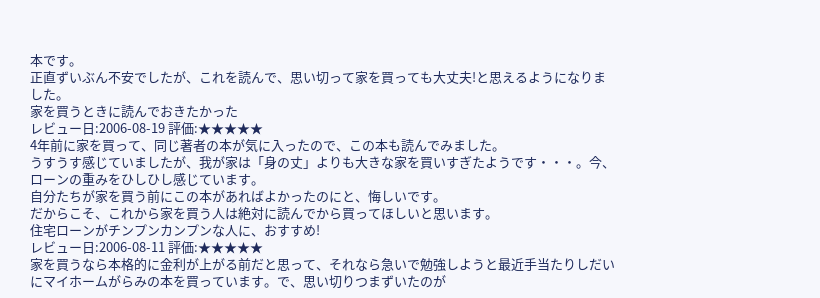本です。
正直ずいぶん不安でしたが、これを読んで、思い切って家を買っても大丈夫!と思えるようになりました。
家を買うときに読んでおきたかった
レビュー日:2006-08-19 評価:★★★★★
4年前に家を買って、同じ著者の本が気に入ったので、この本も読んでみました。
うすうす感じていましたが、我が家は「身の丈」よりも大きな家を買いすぎたようです・・・。今、ローンの重みをひしひし感じています。
自分たちが家を買う前にこの本があればよかったのにと、悔しいです。
だからこそ、これから家を買う人は絶対に読んでから買ってほしいと思います。
住宅ローンがチンプンカンプンな人に、おすすめ!
レビュー日:2006-08-11 評価:★★★★★
家を買うなら本格的に金利が上がる前だと思って、それなら急いで勉強しようと最近手当たりしだいにマイホームがらみの本を買っています。で、思い切りつまずいたのが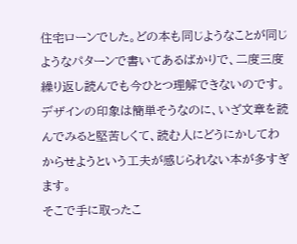住宅ローンでした。どの本も同じようなことが同じようなパターンで書いてあるばかりで、二度三度繰り返し読んでも今ひとつ理解できないのです。デザインの印象は簡単そうなのに、いざ文章を読んでみると堅苦しくて、読む人にどうにかしてわからせようという工夫が感じられない本が多すぎます。
そこで手に取ったこ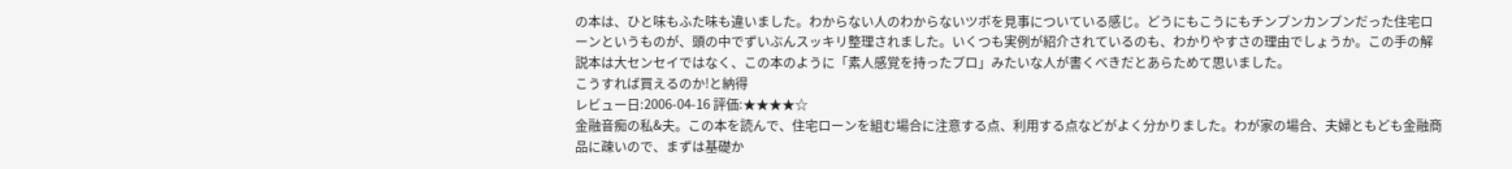の本は、ひと味もふた味も違いました。わからない人のわからないツボを見事についている感じ。どうにもこうにもチンプンカンプンだった住宅ローンというものが、頭の中でずいぶんスッキリ整理されました。いくつも実例が紹介されているのも、わかりやすさの理由でしょうか。この手の解説本は大センセイではなく、この本のように「素人感覚を持ったプロ」みたいな人が書くべきだとあらためて思いました。
こうすれば買えるのか!と納得
レビュー日:2006-04-16 評価:★★★★☆
金融音痴の私&夫。この本を読んで、住宅ローンを組む場合に注意する点、利用する点などがよく分かりました。わが家の場合、夫婦ともども金融商品に疎いので、まずは基礎か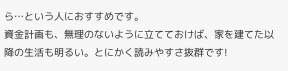ら…という人におすすめです。
資金計画も、無理のないように立てておけば、家を建てた以降の生活も明るい。とにかく読みやすさ抜群です!